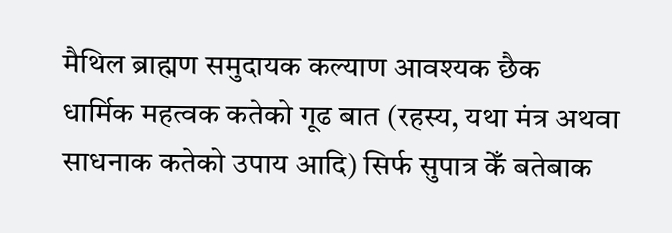मैथिल ब्राह्मण समुदायक कल्याण आवश्यक छैक
धार्मिक महत्वक कतेको गूढ बात (रहस्य, यथा मंत्र अथवा साधनाक कतेको उपाय आदि) सिर्फ सुपात्र केँ बतेबाक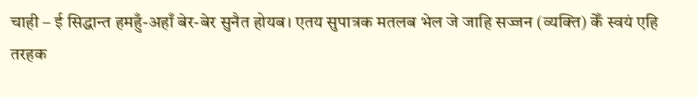चाही – ई सिद्धान्त हमहुँ-अहाँ बेर-बेर सुनैत होयब। एतय सुपात्रक मतलब भेल जे जाहि सज्जन (व्यक्ति) केँ स्वयं एहि तरहक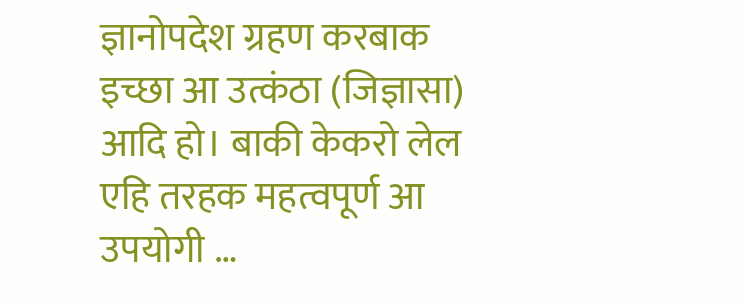ज्ञानोपदेश ग्रहण करबाक इच्छा आ उत्कंठा (जिज्ञासा) आदि हो। बाकी केकरो लेल एहि तरहक महत्वपूर्ण आ उपयोगी …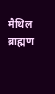मैथिल ब्राह्मण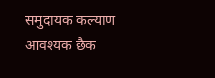समुदायक कल्याण आवश्यक छैक